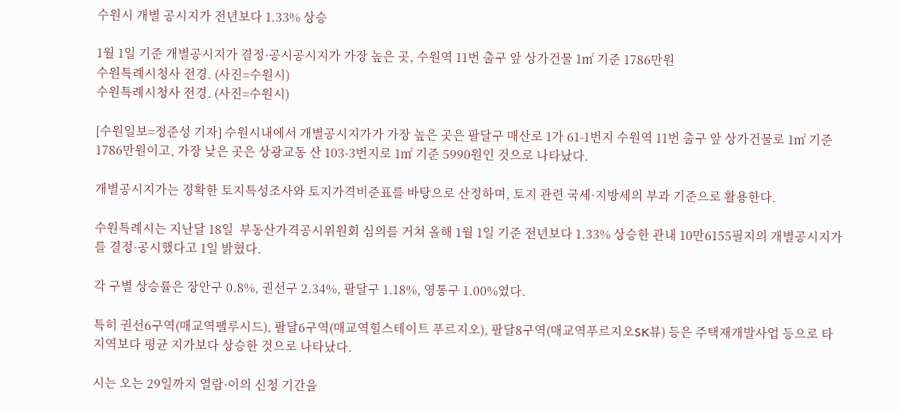수원시 개별 공시지가 전년보다 1.33% 상승

1월 1일 기준 개별공시지가 결정·공시공시지가 가장 높은 곳, 수원역 11번 출구 앞 상가건물 1㎡ 기준 1786만원
수원특례시청사 전경. (사진=수원시)
수원특례시청사 전경. (사진=수원시)

[수원일보=정준성 기자] 수원시내에서 개별공시지가가 가장 높은 곳은 팔달구 매산로 1가 61-1번지 수원역 11번 출구 앞 상가건물로 1㎡ 기준 1786만원이고, 가장 낮은 곳은 상광교동 산 103-3번지로 1㎡ 기준 5990원인 것으로 나타났다.

개별공시지가는 정확한 토지특성조사와 토지가격비준표를 바탕으로 산정하며, 토지 관련 국세·지방세의 부과 기준으로 활용한다.

수원특례시는 지난달 18일  부동산가격공시위원회 심의를 거쳐 올해 1월 1일 기준 전년보다 1.33% 상승한 관내 10만6155필지의 개별공시지가를 결정·공시했다고 1일 밝혔다.

각 구별 상승률은 장안구 0.8%, 권선구 2.34%, 팔달구 1.18%, 영통구 1.00%였다.

특히 권선6구역(매교역팰루시드), 팔달6구역(매교역힐스테이트 푸르지오), 팔달8구역(매교역푸르지오SK뷰) 등은 주택재개발사업 등으로 타 지역보다 평균 지가보다 상승한 것으로 나타났다.

시는 오는 29일까지 열람·이의 신청 기간을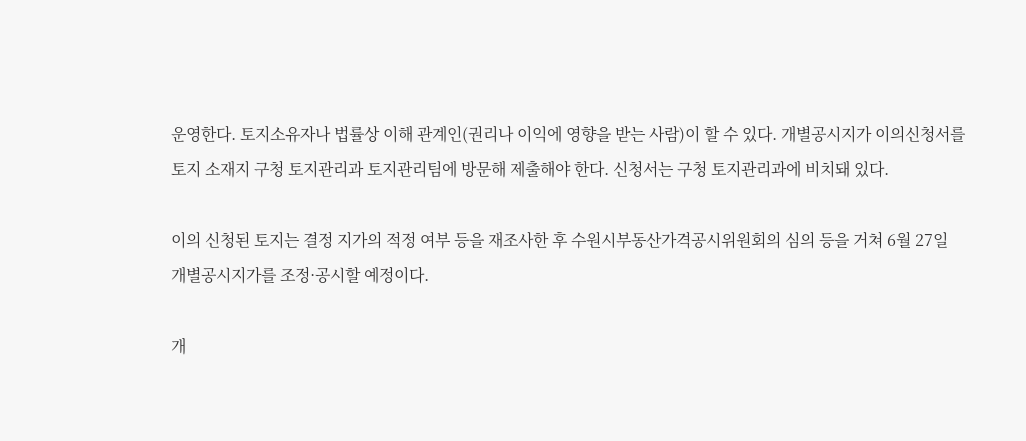운영한다. 토지소유자나 법률상 이해 관계인(권리나 이익에 영향을 받는 사람)이 할 수 있다. 개별공시지가 이의신청서를 토지 소재지 구청 토지관리과 토지관리팀에 방문해 제출해야 한다. 신청서는 구청 토지관리과에 비치돼 있다.

이의 신청된 토지는 결정 지가의 적정 여부 등을 재조사한 후 수원시부동산가격공시위원회의 심의 등을 거쳐 6월 27일 개별공시지가를 조정·공시할 예정이다.

개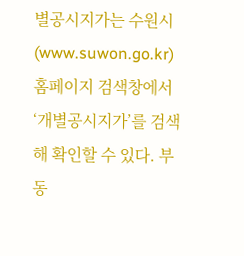별공시지가는 수원시(www.suwon.go.kr) 홈페이지 검색창에서 ‘개별공시지가’를 검색해 확인할 수 있다. 부동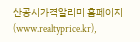산공시가격알리미 홈페이지(www.realtyprice.kr),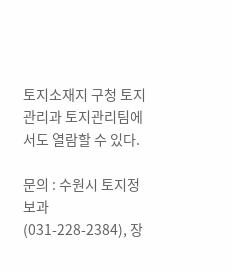토지소재지 구청 토지관리과 토지관리팀에서도 열람할 수 있다.

문의 : 수원시 토지정보과(031-228-2384), 장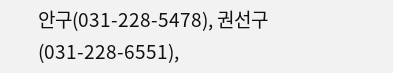안구(031-228-5478), 권선구(031-228-6551),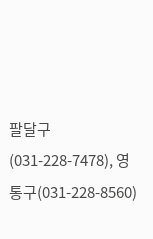팔달구(031-228-7478), 영통구(031-228-8560)